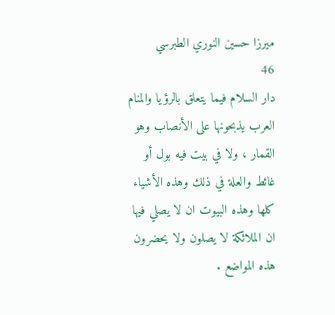ميرزا حسين النوري الطبرسي
46
دار السلام فيما يتعلق بالرؤيا والمنام
العرب يذبحونها على الأنصاب وهو القمار ، ولا في بيت فيه بول أو غائط والعلة في ذلك وهذه الأشياء كلها وهذه البيوت ان لا يصلي فيها ان الملائكة لا يصلون ولا يحضرون هذه المواضع .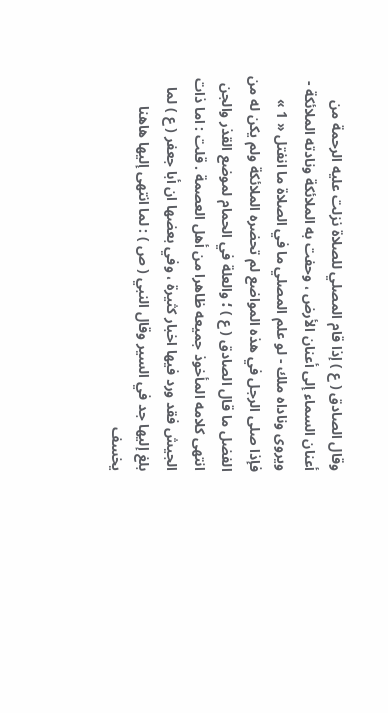وقال الصادق ( ع ) إذا قام المصلي للصلاة نزلت عليه الرحمة من أعنان السماء إلى أعنان الأرض ، وحفت به الملائكة ونادته الملائكة - ويروى وناداه ملك - لو علم المصلي ما في الصلاة ما انفتل « 1 » فإذا صلى الرجل في هذه المواضع لم تحضره الملائكة ولم يكن له من الفضل ما قال الصادق ( ع ) ؛ والعلة في الحمام لموضع القذر والجن انتهى كلامه المأخوذ جميعه ظاهرا من أهل العصمة . قلت : اما ذات الجيش فقد ورد فيها اخبار كثيرة ، وفي بعضها ان أبا جعفر ( ع ) لما بلغ إليها جد في السير وقال النبي ( ص ) : لما انتهى إليها هاهنا يخسف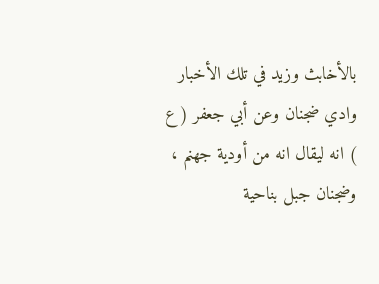بالأخابث وزيد في تلك الأخبار وادي ضجنان وعن أبي جعفر ( ع ) انه ليقال انه من أودية جهنم ، وضجنان جبل بناحية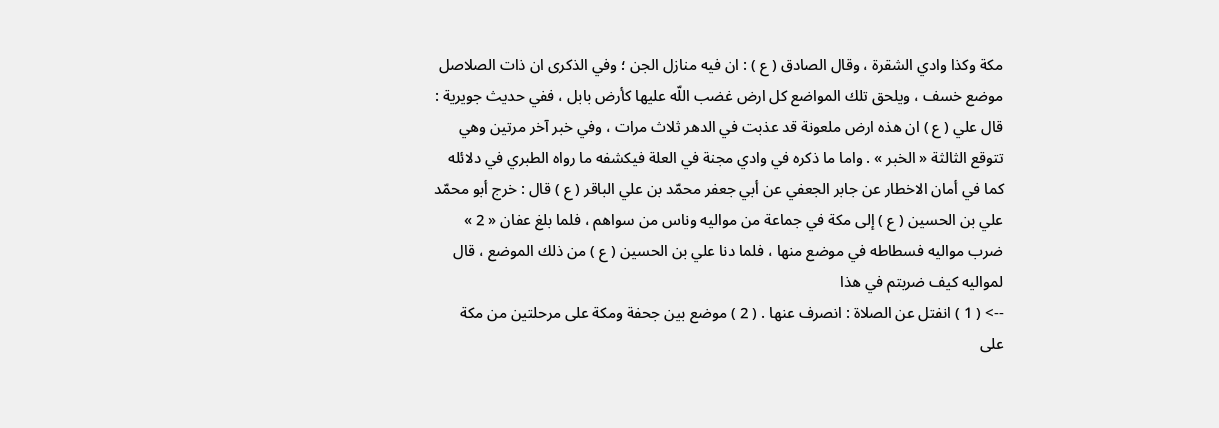مكة وكذا وادي الشقرة ، وقال الصادق ( ع ) : ان فيه منازل الجن ؛ وفي الذكرى ان ذات الصلاصل موضع خسف ، ويلحق تلك المواضع كل ارض غضب اللّه عليها كأرض بابل ، ففي حديث جويرية : قال علي ( ع ) ان هذه ارض ملعونة قد عذبت في الدهر ثلاث مرات ، وفي خبر آخر مرتين وهي تتوقع الثالثة « الخبر » . واما ما ذكره في وادي مجنة في العلة فيكشفه ما رواه الطبري في دلائله كما في أمان الاخطار عن جابر الجعفي عن أبي جعفر محمّد بن علي الباقر ( ع ) قال : خرج أبو محمّد علي بن الحسين ( ع ) إلى مكة في جماعة من مواليه وناس من سواهم ، فلما بلغ عفان « 2 » ضرب مواليه فسطاطه في موضع منها ، فلما دنا علي بن الحسين ( ع ) من ذلك الموضع ، قال لمواليه كيف ضربتم في هذا
--> ( 1 ) انفتل عن الصلاة : انصرف عنها . ( 2 ) موضع بين جحفة ومكة على مرحلتين من مكة على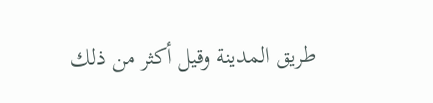طريق المدينة وقيل أكثر من ذلك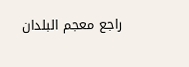راجع معجم البلدان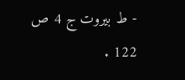- ط بيروت ج 4 ص 122 .